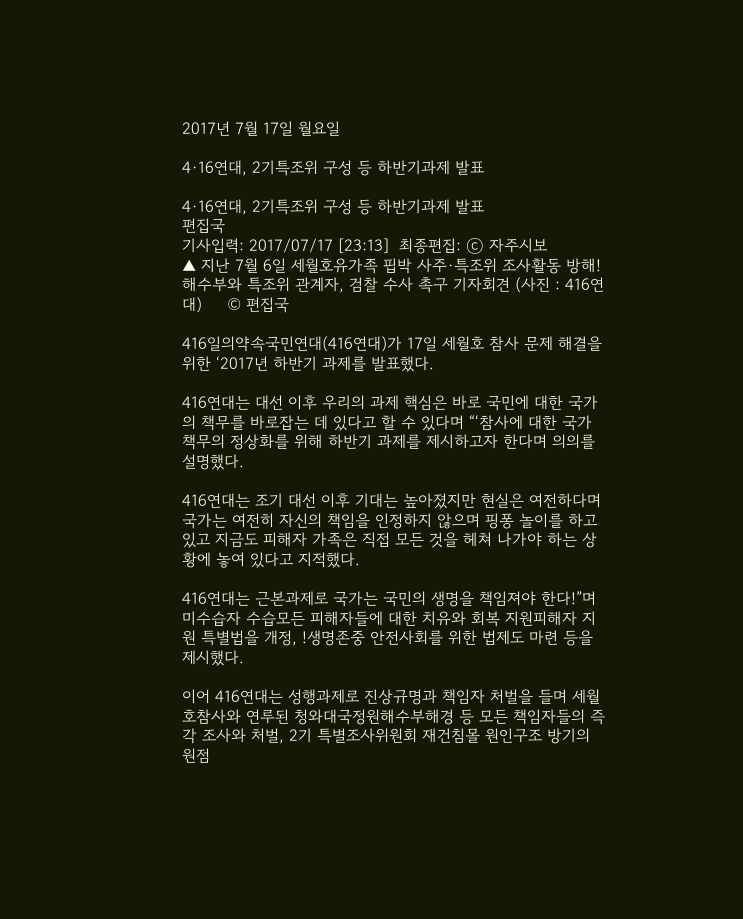2017년 7월 17일 월요일

4·16연대, 2기특조위 구성 등 하반기과제 발표

4·16연대, 2기특조위 구성 등 하반기과제 발표
편집국
기사입력: 2017/07/17 [23:13]  최종편집: ⓒ 자주시보
▲ 지난 7월 6일 세월호유가족 핍박 사주·특조위 조사활동 방해! 해수부와 특조위 관계자, 검찰 수사 촉구 기자회견 (사진 : 416연대)     © 편집국

416일의약속국민연대(416연대)가 17일 세월호 참사 문제 해결을 위한 ‘2017년 하반기 과제를 발표했다.

416연대는 대선 이후 우리의 과제 핵심은 바로 국민에 대한 국가의 책무를 바로잡는 데 있다고 할 수 있다며 “‘참사에 대한 국가 책무의 정상화를 위해 하반기 과제를 제시하고자 한다며 의의를 설명했다.

416연대는 조기 대선 이후 기대는 높아졌지만 현실은 여전하다며 국가는 여전히 자신의 책임을 인정하지 않으며 핑퐁 놀이를 하고 있고 지금도 피해자 가족은 직접 모든 것을 헤쳐 나가야 하는 상황에 놓여 있다고 지적했다.

416연대는 근본과제로 국가는 국민의 생명을 책임져야 한다!”며 미수습자 수습모든 피해자들에 대한 치유와 회복 지원피해자 지원 특별법을 개정, !생명존중 안전사회를 위한 법제도 마련 등을 제시했다.

이어 416연대는 성행과제로 진상규명과 책임자 처벌을 들며 세월호참사와 연루된 청와대국정원해수부해경 등 모든 책임자들의 즉각 조사와 처벌, 2기 특별조사위원회 재건침몰 원인구조 방기의 원점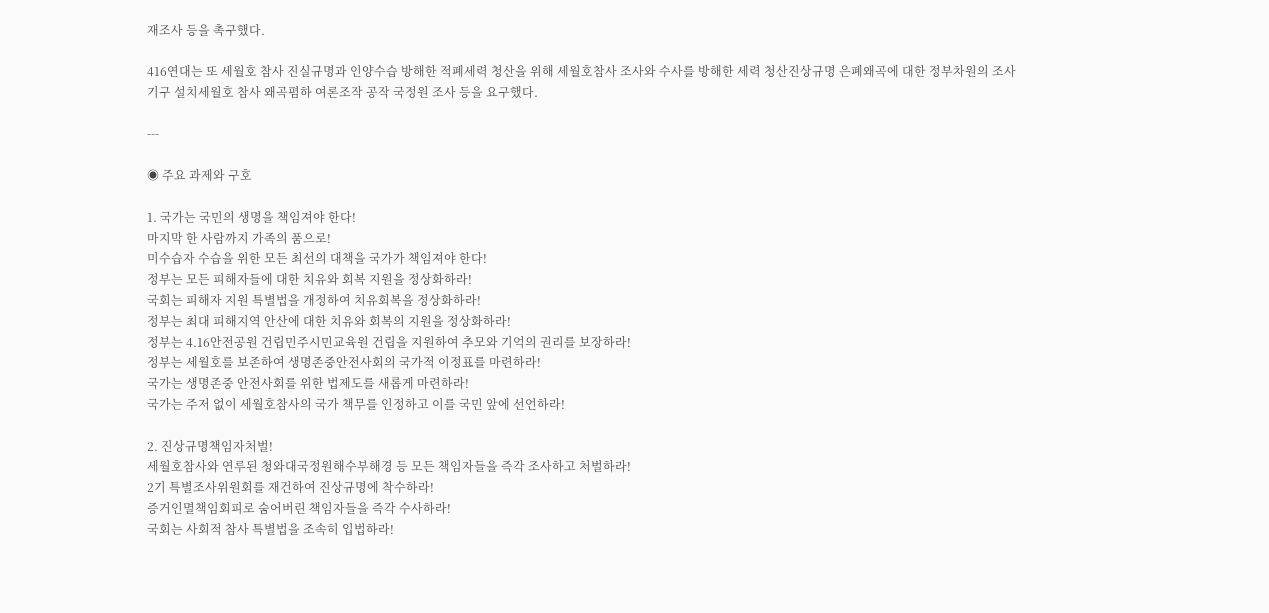재조사 등을 촉구했다.

416연대는 또 세월호 참사 진실규명과 인양수습 방해한 적폐세력 청산을 위해 세월호참사 조사와 수사를 방해한 세력 청산진상규명 은폐왜곡에 대한 정부차원의 조사기구 설치세월호 참사 왜곡폄하 여론조작 공작 국정원 조사 등을 요구했다.

---

◉ 주요 과제와 구호

1. 국가는 국민의 생명을 책임져야 한다!
마지막 한 사람까지 가족의 품으로!
미수습자 수습을 위한 모든 최선의 대책을 국가가 책임져야 한다!
정부는 모든 피해자들에 대한 치유와 회복 지원을 정상화하라!
국회는 피해자 지원 특별법을 개정하여 치유회복을 정상화하라!
정부는 최대 피해지역 안산에 대한 치유와 회복의 지원을 정상화하라!
정부는 4.16안전공원 건립민주시민교육원 건립을 지원하여 추모와 기억의 권리를 보장하라!
정부는 세월호를 보존하여 생명존중안전사회의 국가적 이정표를 마련하라!
국가는 생명존중 안전사회를 위한 법제도를 새롭게 마련하라!
국가는 주저 없이 세월호참사의 국가 책무를 인정하고 이를 국민 앞에 선언하라!

2. 진상규명책임자처벌!
세월호참사와 연루된 청와대국정원해수부해경 등 모든 책임자들을 즉각 조사하고 처벌하라!
2기 특별조사위원회를 재건하여 진상규명에 착수하라!
증거인멸책임회피로 숨어버린 책임자들을 즉각 수사하라!
국회는 사회적 참사 특별법을 조속히 입법하라!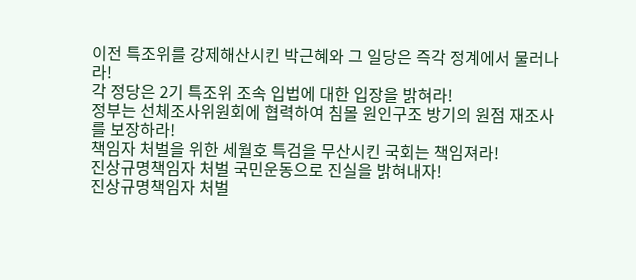이전 특조위를 강제해산시킨 박근혜와 그 일당은 즉각 정계에서 물러나라!
각 정당은 2기 특조위 조속 입법에 대한 입장을 밝혀라!
정부는 선체조사위원회에 협력하여 침몰 원인구조 방기의 원점 재조사를 보장하라!
책임자 처벌을 위한 세월호 특검을 무산시킨 국회는 책임져라!
진상규명책임자 처벌 국민운동으로 진실을 밝혀내자!
진상규명책임자 처벌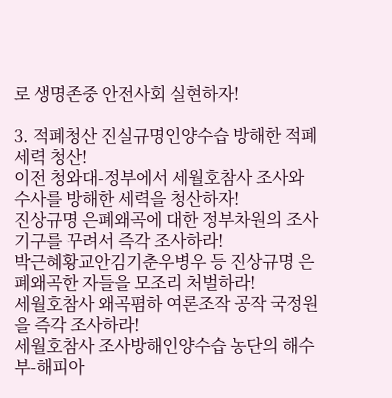로 생명존중 안전사회 실현하자!

3. 적폐청산 진실규명인양수습 방해한 적폐세력 청산!
이전 청와대-정부에서 세월호참사 조사와 수사를 방해한 세력을 청산하자!
진상규명 은폐왜곡에 대한 정부차원의 조사기구를 꾸려서 즉각 조사하라!
박근혜황교안김기춘우병우 등 진상규명 은폐왜곡한 자들을 모조리 처벌하라!
세월호참사 왜곡폄하 여론조작 공작 국정원을 즉각 조사하라!
세월호참사 조사방해인양수습 농단의 해수부-해피아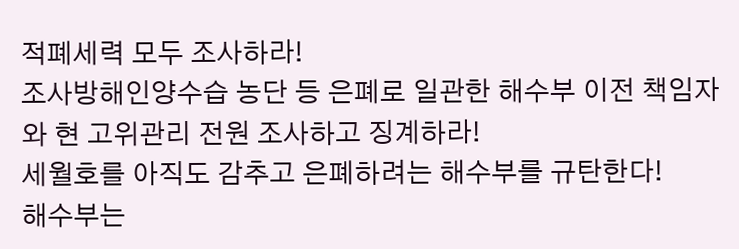적폐세력 모두 조사하라!
조사방해인양수습 농단 등 은폐로 일관한 해수부 이전 책임자와 현 고위관리 전원 조사하고 징계하라!
세월호를 아직도 감추고 은폐하려는 해수부를 규탄한다!
해수부는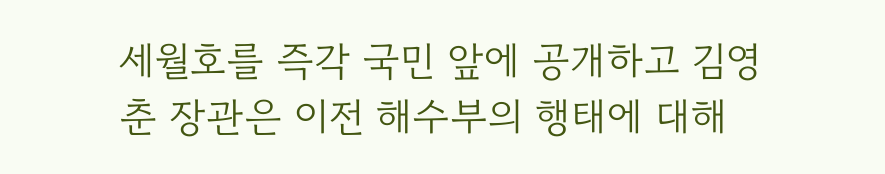세월호를 즉각 국민 앞에 공개하고 김영춘 장관은 이전 해수부의 행태에 대해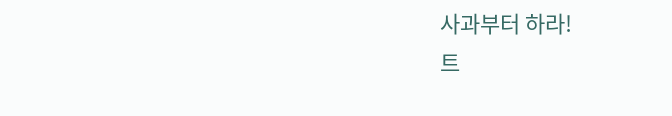사과부터 하라!
트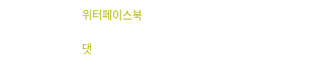위터페이스북

댓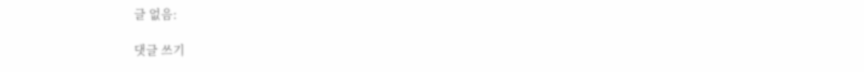글 없음:

댓글 쓰기